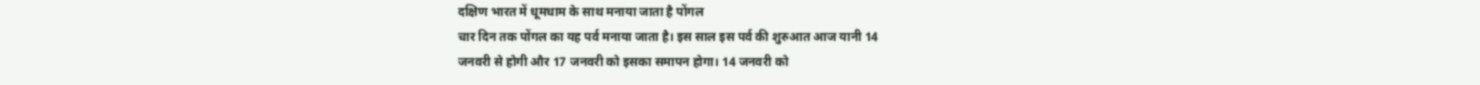दक्षिण भारत में धूमधाम के साथ मनाया जाता है पोंगल
चार दिन तक पोंगल का यह पर्व मनाया जाता है। इस साल इस पर्व की शुरुआत आज यानी 14
जनवरी से होगी और 17 जनवरी को इसका समापन होगा। 14 जनवरी को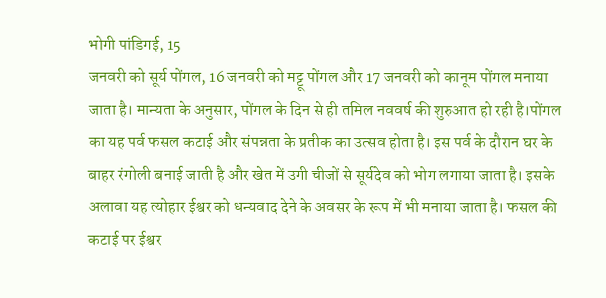भोगी पांडिगई, 15
जनवरी को सूर्य पोंगल, 16 जनवरी को मट्टू पोंगल और 17 जनवरी को कानूम पोंगल मनाया
जाता है। मान्यता के अनुसार, पोंगल के दिन से ही तमिल नववर्ष की शुरुआत हो रही है।पोंगल
का यह पर्व फसल कटाई और संपन्नता के प्रतीक का उत्सव होता है। इस पर्व के दौरान घर के
बाहर रंगोली बनाई जाती है और खेत में उगी चीजों से सूर्यदेव को भोग लगाया जाता है। इसके
अलावा यह त्योहार ईश्वर को धन्यवाद देने के अवसर के रूप में भी मनाया जाता है। फसल की
कटाई पर ईश्वर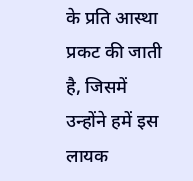के प्रति आस्था प्रकट की जाती है, जिसमें उन्होंने हमें इस लायक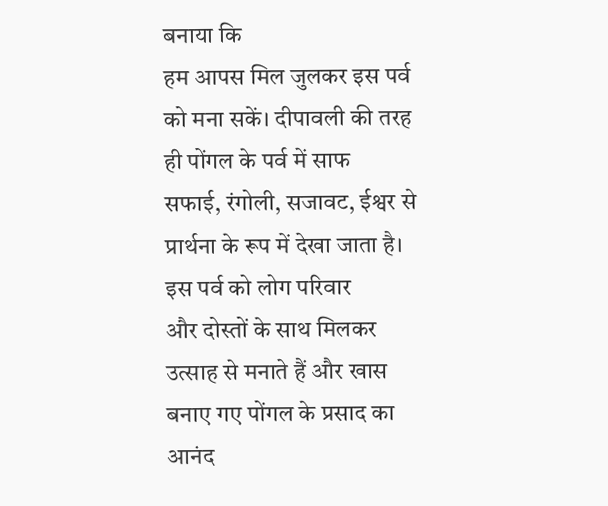बनाया कि
हम आपस मिल जुलकर इस पर्व को मना सकें। दीपावली की तरह ही पोंगल के पर्व में साफ
सफाई, रंगोली, सजावट, ईश्वर से प्रार्थना के रूप में देखा जाता है। इस पर्व को लोग परिवार
और दोस्तों के साथ मिलकर उत्साह से मनाते हैं और खास बनाए गए पोंगल के प्रसाद का
आनंद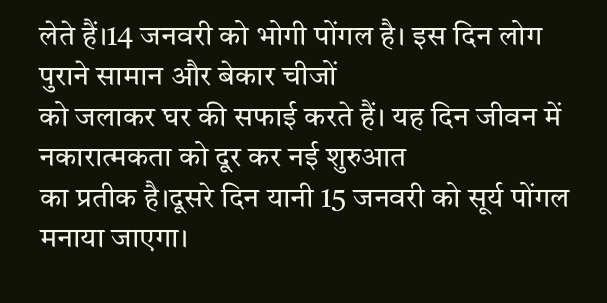लेते हैं।14 जनवरी को भोगी पोंगल है। इस दिन लोग पुराने सामान और बेकार चीजों
को जलाकर घर की सफाई करते हैं। यह दिन जीवन में नकारात्मकता को दूर कर नई शुरुआत
का प्रतीक है।दूसरे दिन यानी 15 जनवरी को सूर्य पोंगल मनाया जाएगा।